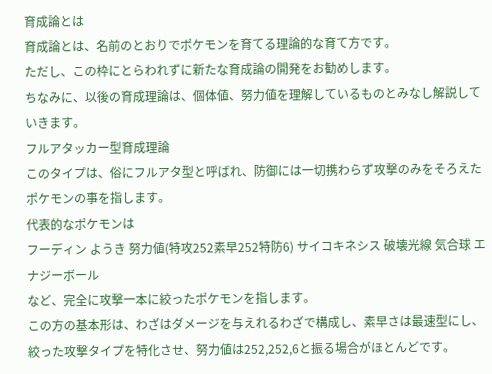育成論とは
育成論とは、名前のとおりでポケモンを育てる理論的な育て方です。
ただし、この枠にとらわれずに新たな育成論の開発をお勧めします。
ちなみに、以後の育成理論は、個体値、努力値を理解しているものとみなし解説していきます。
フルアタッカー型育成理論
このタイプは、俗にフルアタ型と呼ばれ、防御には一切携わらず攻撃のみをそろえたポケモンの事を指します。
代表的なポケモンは
フーディン ようき 努力値(特攻252素早252特防6) サイコキネシス 破壊光線 気合球 エナジーボール
など、完全に攻撃一本に絞ったポケモンを指します。
この方の基本形は、わざはダメージを与えれるわざで構成し、素早さは最速型にし、絞った攻撃タイプを特化させ、努力値は252,252,6と振る場合がほとんどです。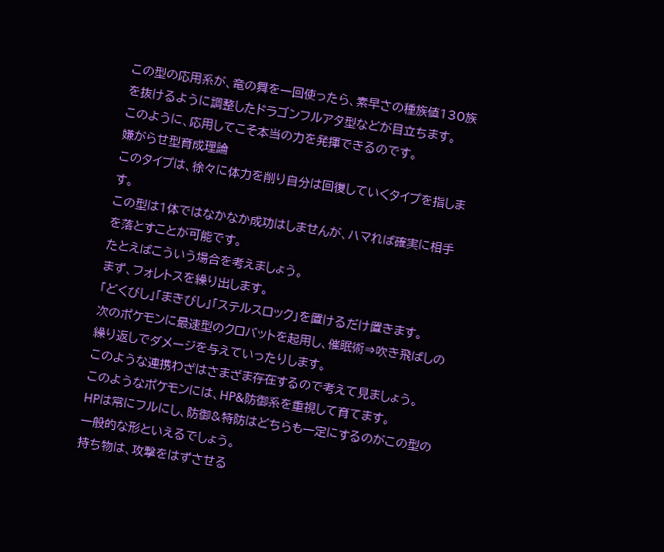この型の応用系が、竜の舞を一回使ったら、素早さの種族値130族を抜けるように調整したドラゴンフルアタ型などが目立ちます。
このように、応用してこそ本当の力を発揮できるのです。
嫌がらせ型育成理論
このタイプは、徐々に体力を削り自分は回復していくタイプを指します。
この型は1体ではなかなか成功はしませんが、ハマれば確実に相手を落とすことが可能です。
たとえばこういう場合を考えましょう。
まず、フォレトスを繰り出します。
「どくびし」「まきびし」「ステルスロック」を置けるだけ置きます。
次のポケモンに最速型のクロバットを起用し、催眠術⇒吹き飛ばしの繰り返しでダメージを与えていったりします。
このような連携わざはさまざま存在するので考えて見ましょう。
このようなポケモンには、HP&防御系を重視して育てます。
HPは常にフルにし、防御&特防はどちらも一定にするのがこの型の一般的な形といえるでしょう。
持ち物は、攻撃をはずさせる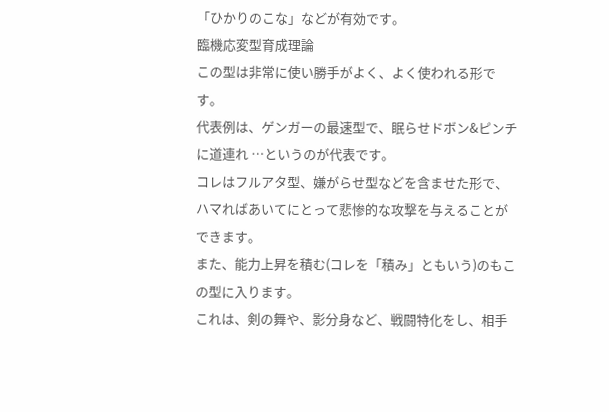「ひかりのこな」などが有効です。
臨機応変型育成理論
この型は非常に使い勝手がよく、よく使われる形です。
代表例は、ゲンガーの最速型で、眠らせドボン&ピンチに道連れ …というのが代表です。
コレはフルアタ型、嫌がらせ型などを含ませた形で、ハマればあいてにとって悲惨的な攻撃を与えることができます。
また、能力上昇を積む(コレを「積み」ともいう)のもこの型に入ります。
これは、剣の舞や、影分身など、戦闘特化をし、相手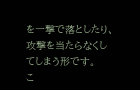を一撃で落としたり、攻撃を当たらなくしてしまう形です。
こ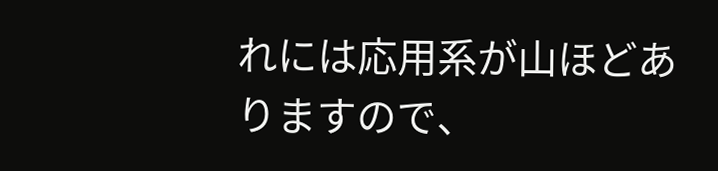れには応用系が山ほどありますので、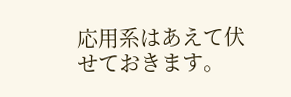応用系はあえて伏せておきます。